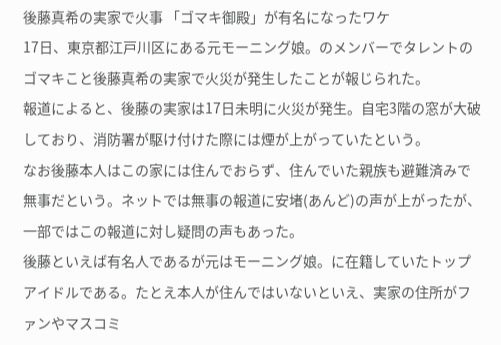後藤真希の実家で火事 「ゴマキ御殿」が有名になったワケ
17日、東京都江戸川区にある元モーニング娘。のメンバーでタレントのゴマキこと後藤真希の実家で火災が発生したことが報じられた。
報道によると、後藤の実家は17日未明に火災が発生。自宅3階の窓が大破しており、消防署が駆け付けた際には煙が上がっていたという。
なお後藤本人はこの家には住んでおらず、住んでいた親族も避難済みで無事だという。ネットでは無事の報道に安堵(あんど)の声が上がったが、一部ではこの報道に対し疑問の声もあった。
後藤といえば有名人であるが元はモーニング娘。に在籍していたトップアイドルである。たとえ本人が住んではいないといえ、実家の住所がファンやマスコミ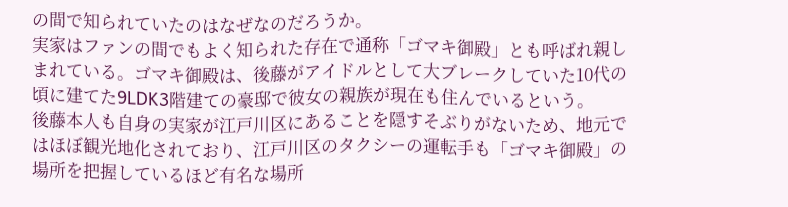の間で知られていたのはなぜなのだろうか。
実家はファンの間でもよく知られた存在で通称「ゴマキ御殿」とも呼ばれ親しまれている。ゴマキ御殿は、後藤がアイドルとして大ブレークしていた10代の頃に建てた9LDK3階建ての豪邸で彼女の親族が現在も住んでいるという。
後藤本人も自身の実家が江戸川区にあることを隠すそぶりがないため、地元ではほぼ観光地化されており、江戸川区のタクシーの運転手も「ゴマキ御殿」の場所を把握しているほど有名な場所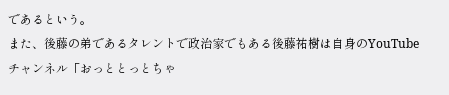であるという。
また、後藤の弟であるタレントで政治家でもある後藤祐樹は自身のYouTubeチャンネル「おっととっとちゃ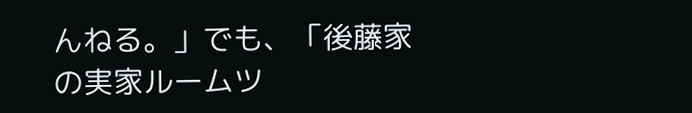んねる。」でも、「後藤家の実家ルームツ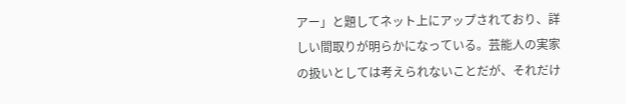アー」と題してネット上にアップされており、詳しい間取りが明らかになっている。芸能人の実家の扱いとしては考えられないことだが、それだけ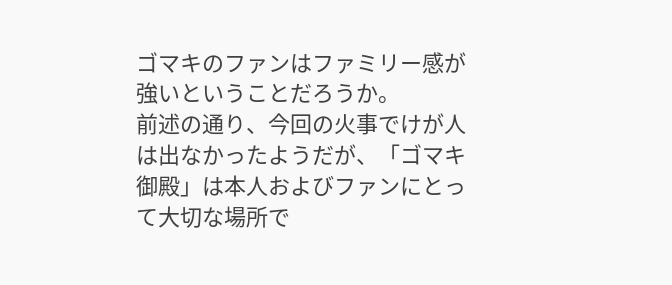ゴマキのファンはファミリー感が強いということだろうか。
前述の通り、今回の火事でけが人は出なかったようだが、「ゴマキ御殿」は本人およびファンにとって大切な場所で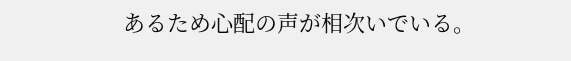あるため心配の声が相次いでいる。